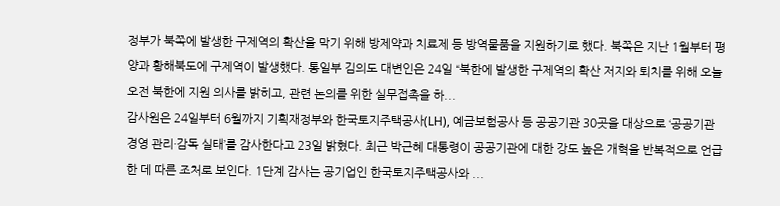정부가 북쪽에 발생한 구제역의 확산을 막기 위해 방제약과 치료제 등 방역물품을 지원하기로 했다. 북쪽은 지난 1월부터 평양과 황해북도에 구제역이 발생했다. 통일부 김의도 대변인은 24일 “북한에 발생한 구제역의 확산 저지와 퇴치를 위해 오늘 오전 북한에 지원 의사를 밝히고, 관련 논의를 위한 실무접촉을 하...
감사원은 24일부터 6월까지 기획재정부와 한국토지주택공사(LH), 예금보험공사 등 공공기관 30곳을 대상으로 ‘공공기관 경영 관리·감독 실태’를 감사한다고 23일 밝혔다. 최근 박근혜 대통령이 공공기관에 대한 강도 높은 개혁을 반복적으로 언급한 데 따른 조처로 보인다. 1단계 감사는 공기업인 한국토지주택공사와 ...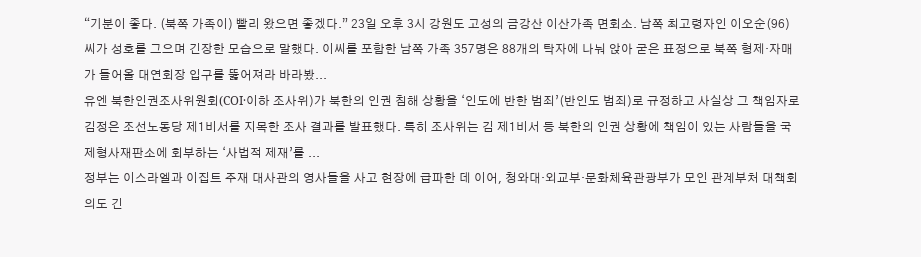“기분이 좋다. (북쪽 가족이) 빨리 왔으면 좋겠다.” 23일 오후 3시 강원도 고성의 금강산 이산가족 면회소. 남쪽 최고령자인 이오순(96)씨가 성호를 그으며 긴장한 모습으로 말했다. 이씨를 포함한 남쪽 가족 357명은 88개의 탁자에 나눠 앉아 굳은 표정으로 북쪽 형제·자매가 들어올 대연회장 입구를 뚫어져라 바라봤...
유엔 북한인권조사위원회(COI·이하 조사위)가 북한의 인권 침해 상황을 ‘인도에 반한 범죄’(반인도 범죄)로 규정하고 사실상 그 책임자로 김정은 조선노동당 제1비서를 지목한 조사 결과를 발표했다. 특히 조사위는 김 제1비서 등 북한의 인권 상황에 책임이 있는 사람들을 국제형사재판소에 회부하는 ‘사법적 제재’를 ...
정부는 이스라엘과 이집트 주재 대사관의 영사들을 사고 현장에 급파한 데 이어, 청와대·외교부·문화체육관광부가 모인 관계부처 대책회의도 긴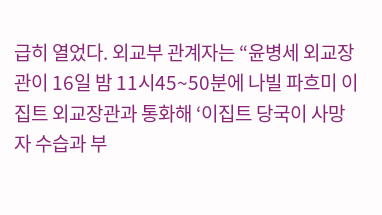급히 열었다. 외교부 관계자는 “윤병세 외교장관이 16일 밤 11시45~50분에 나빌 파흐미 이집트 외교장관과 통화해 ‘이집트 당국이 사망자 수습과 부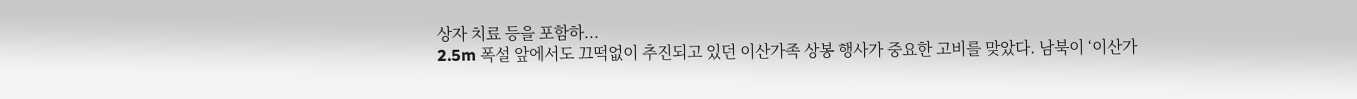상자 치료 등을 포함하...
2.5m 폭설 앞에서도 끄떡없이 추진되고 있던 이산가족 상봉 행사가 중요한 고비를 맞았다. 남북이 ‘이산가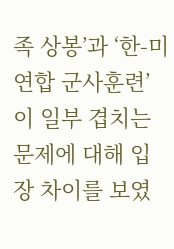족 상봉’과 ‘한-미 연합 군사훈련’이 일부 겹치는 문제에 대해 입장 차이를 보였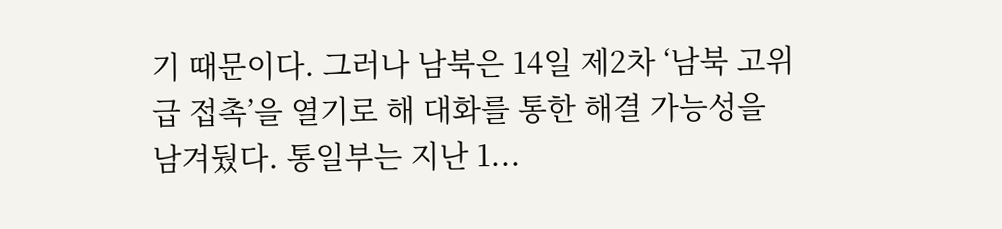기 때문이다. 그러나 남북은 14일 제2차 ‘남북 고위급 접촉’을 열기로 해 대화를 통한 해결 가능성을 남겨뒀다. 통일부는 지난 1...